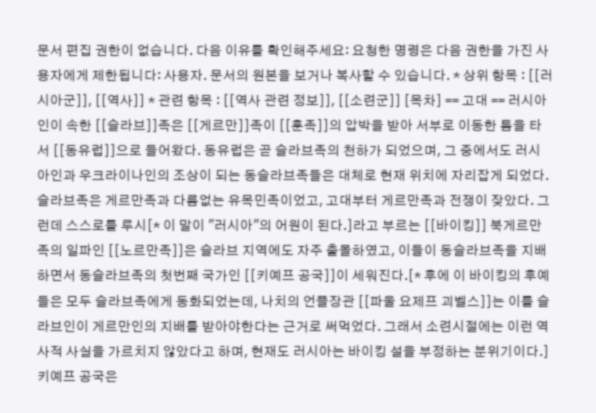문서 편집 권한이 없습니다. 다음 이유를 확인해주세요: 요청한 명령은 다음 권한을 가진 사용자에게 제한됩니다: 사용자. 문서의 원본을 보거나 복사할 수 있습니다. * 상위 항목 : [[러시아군]], [[역사]] * 관련 항목 : [[역사 관련 정보]], [[소련군]] [목차] == 고대 == 러시아인이 속한 [[슬라브]]족은 [[게르만]]족이 [[훈족]]의 압박을 받아 서부로 이동한 틈을 타서 [[동유럽]]으로 들어왔다. 동유럽은 곧 슬라브족의 천하가 되었으며, 그 중에서도 러시아인과 우크라이나인의 조상이 되는 동슬라브족들은 대체로 현재 위치에 자리잡게 되었다. 슬라브족은 게르만족과 다름없는 유목민족이었고, 고대부터 게르만족과 전쟁이 잦았다. 그런데 스스로를 루시[* 이 말이 "러시아"의 어원이 된다.]라고 부르는 [[바이킹]] 북게르만족의 일파인 [[노르만족]]은 슬라브 지역에도 자주 출몰하였고, 이들이 동슬라브족을 지배하면서 동슬라브족의 첫번째 국가인 [[키예프 공국]]이 세워진다.[* 후에 이 바이킹의 후예들은 모두 슬라브족에게 동화되었는데, 나치의 언플장관 [[파울 요제프 괴벨스]]는 이를 슬라브인이 게르만인의 지배를 받아야한다는 근거로 써먹었다. 그래서 소련시절에는 이런 역사적 사실을 가르치지 않았다고 하며, 현재도 러시아는 바이킹 설을 부정하는 분위기이다.] 키예프 공국은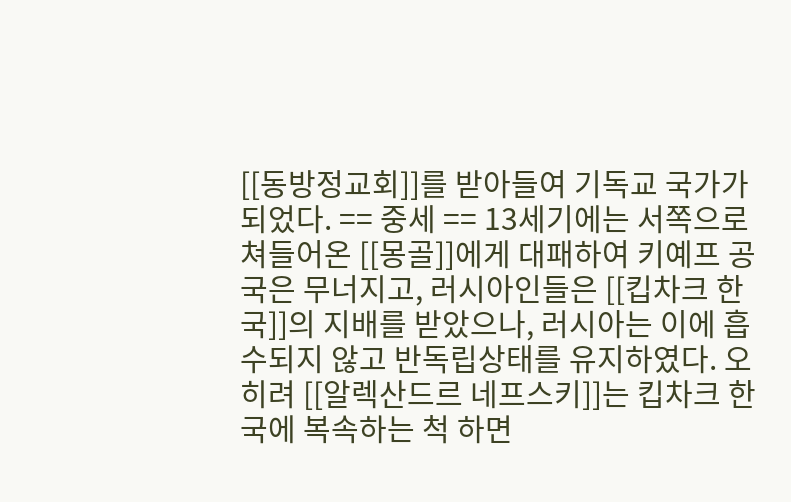[[동방정교회]]를 받아들여 기독교 국가가 되었다. == 중세 == 13세기에는 서쪽으로 쳐들어온 [[몽골]]에게 대패하여 키예프 공국은 무너지고, 러시아인들은 [[킵차크 한국]]의 지배를 받았으나, 러시아는 이에 흡수되지 않고 반독립상태를 유지하였다. 오히려 [[알렉산드르 네프스키]]는 킵차크 한국에 복속하는 척 하면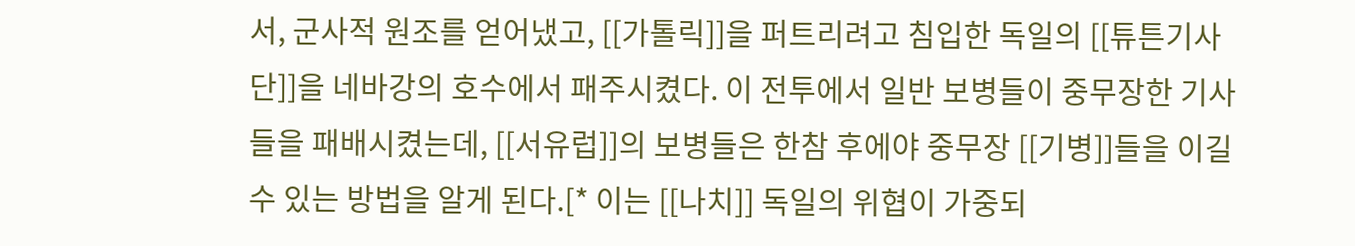서, 군사적 원조를 얻어냈고, [[가톨릭]]을 퍼트리려고 침입한 독일의 [[튜튼기사단]]을 네바강의 호수에서 패주시켰다. 이 전투에서 일반 보병들이 중무장한 기사들을 패배시켰는데, [[서유럽]]의 보병들은 한참 후에야 중무장 [[기병]]들을 이길 수 있는 방법을 알게 된다.[* 이는 [[나치]] 독일의 위협이 가중되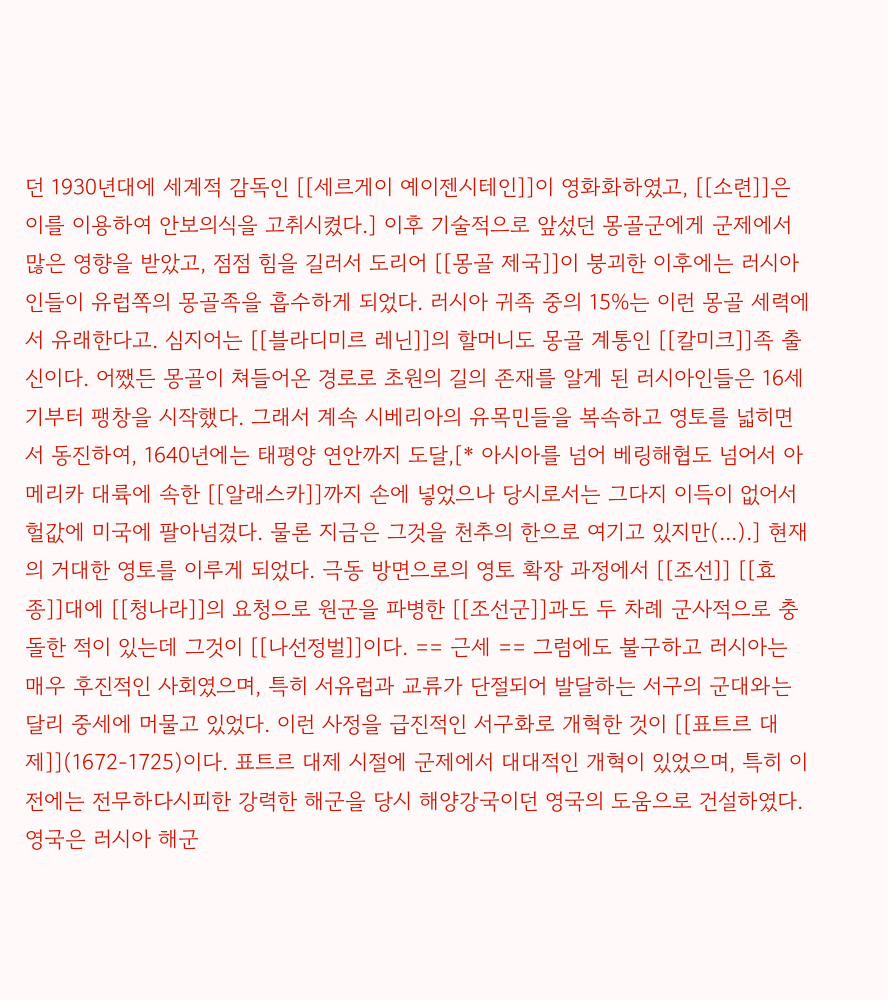던 1930년대에 세계적 감독인 [[세르게이 예이젠시테인]]이 영화화하였고, [[소련]]은 이를 이용하여 안보의식을 고취시켰다.] 이후 기술적으로 앞섰던 몽골군에게 군제에서 많은 영향을 받았고, 점점 힘을 길러서 도리어 [[몽골 제국]]이 붕괴한 이후에는 러시아인들이 유럽쪽의 몽골족을 흡수하게 되었다. 러시아 귀족 중의 15%는 이런 몽골 세력에서 유래한다고. 심지어는 [[블라디미르 레닌]]의 할머니도 몽골 계통인 [[칼미크]]족 출신이다. 어쨌든 몽골이 쳐들어온 경로로 초원의 길의 존재를 알게 된 러시아인들은 16세기부터 팽창을 시작했다. 그래서 계속 시베리아의 유목민들을 복속하고 영토를 넓히면서 동진하여, 1640년에는 태평양 연안까지 도달,[* 아시아를 넘어 베링해협도 넘어서 아메리카 대륙에 속한 [[알래스카]]까지 손에 넣었으나 당시로서는 그다지 이득이 없어서 헐값에 미국에 팔아넘겼다. 물론 지금은 그것을 천추의 한으로 여기고 있지만(...).] 현재의 거대한 영토를 이루게 되었다. 극동 방면으로의 영토 확장 과정에서 [[조선]] [[효종]]대에 [[청나라]]의 요청으로 원군을 파병한 [[조선군]]과도 두 차례 군사적으로 충돌한 적이 있는데 그것이 [[나선정벌]]이다. == 근세 == 그럼에도 불구하고 러시아는 매우 후진적인 사회였으며, 특히 서유럽과 교류가 단절되어 발달하는 서구의 군대와는 달리 중세에 머물고 있었다. 이런 사정을 급진적인 서구화로 개혁한 것이 [[표트르 대제]](1672-1725)이다. 표트르 대제 시절에 군제에서 대대적인 개혁이 있었으며, 특히 이전에는 전무하다시피한 강력한 해군을 당시 해양강국이던 영국의 도움으로 건설하였다. 영국은 러시아 해군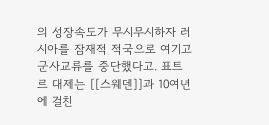의 성장속도가 무시무시하자 러시아를 잠재적 적국으로 여기고 군사교류를 중단했다고. 표트르 대제는 [[스웨덴]]과 10여년에 걸친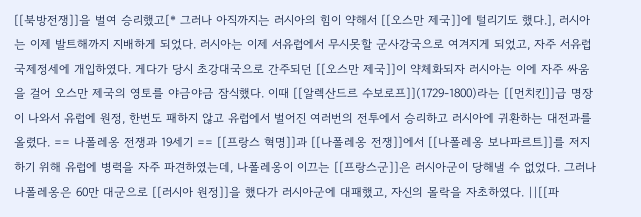[[북방전쟁]]을 벌여 승리했고[* 그러나 아직까지는 러시아의 힘이 약해서 [[오스만 제국]]에 털리기도 했다.], 러시아는 이제 발트해까지 지배하게 되었다. 러시아는 이제 서유럽에서 무시못할 군사강국으로 여겨지게 되었고, 자주 서유럽 국제정세에 개입하였다. 게다가 당시 초강대국으로 간주되던 [[오스만 제국]]이 약체화되자 러시아는 이에 자주 싸움을 걸어 오스만 제국의 영토를 야금야금 잠식했다. 이때 [[알렉산드르 수보로프]](1729-1800)라는 [[먼치킨]]급 명장이 나와서 유럽에 원정, 한번도 패하지 않고 유럽에서 벌어진 여러번의 전투에서 승리하고 러시아에 귀환하는 대전과를 올렸다. == 나폴레옹 전쟁과 19세기 == [[프랑스 혁명]]과 [[나폴레옹 전쟁]]에서 [[나폴레옹 보나파르트]]를 저지하기 위해 유럽에 병력을 자주 파견하였는데, 나폴레옹이 이끄는 [[프랑스군]]은 러시아군이 당해낼 수 없었다. 그러나 나폴레옹은 60만 대군으로 [[러시아 원정]]을 했다가 러시아군에 대패했고, 자신의 몰락을 자초하였다. ||[[파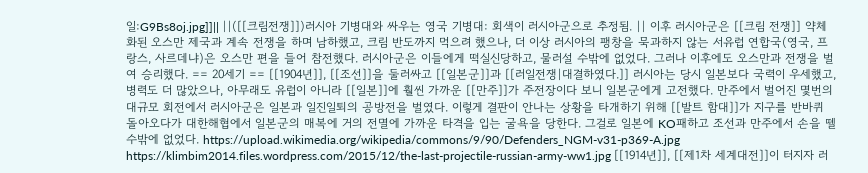일:G9Bs8oj.jpg]]|| ||([[크림전쟁]])러시아 기병대와 싸우는 영국 기병대: 회색이 러시아군으로 추정됨. || 이후 러시아군은 [[크림 전쟁]] 약체화된 오스만 제국과 계속 전쟁을 하며 남하했고, 크림 반도까지 먹으려 했으나, 더 이상 러시아의 팽창을 묵과하지 않는 서유럽 연합국(영국, 프랑스, 사르데냐)은 오스만 편을 들어 참전했다. 러시아군은 이들에게 떡실신당하고, 물러설 수밖에 없었다. 그러나 이후에도 오스만과 전쟁을 벌여 승리했다. == 20세기 == [[1904년]], [[조선]]을 둘러싸고 [[일본군]]과 [[러일전쟁|대결하였다.]] 러시아는 당시 일본보다 국력이 우세했고, 병력도 더 많았으나, 아무래도 유럽이 아니라 [[일본]]에 훨씬 가까운 [[만주]]가 주전장이다 보니 일본군에게 고전했다. 만주에서 벌어진 몇번의 대규모 회전에서 러시아군은 일본과 일진일퇴의 공방전을 벌였다. 이렇게 결판이 안나는 상황을 타개하기 위해 [[발트 함대]]가 지구를 반바퀴 돌아오다가 대한해협에서 일본군의 매복에 거의 전멸에 가까운 타격을 입는 굴욕을 당한다. 그걸로 일본에 KO패하고 조선과 만주에서 손을 뗄 수밖에 없었다. https://upload.wikimedia.org/wikipedia/commons/9/90/Defenders_NGM-v31-p369-A.jpg https://klimbim2014.files.wordpress.com/2015/12/the-last-projectile-russian-army-ww1.jpg [[1914년]], [[제1차 세계대전]]이 터지자 러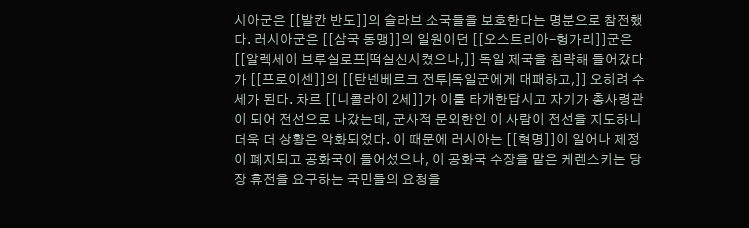시아군은 [[발칸 반도]]의 슬라브 소국들을 보호한다는 명분으로 참전했다. 러시아군은 [[삼국 동맹]]의 일원이던 [[오스트리아-헝가리]]군은 [[알렉세이 브루실로프|떡실신시켰으나,]] 독일 제국을 침략해 들어갔다가 [[프로이센]]의 [[탄넨베르크 전투|독일군에게 대패하고,]] 오히려 수세가 된다. 차르 [[니콜라이 2세]]가 이를 타개한답시고 자기가 총사령관이 되어 전선으로 나갔는데, 군사적 문외한인 이 사람이 전선을 지도하니 더욱 더 상황은 악화되었다. 이 때문에 러시아는 [[혁명]]이 일어나 제정이 폐지되고 공화국이 들어섰으나, 이 공화국 수장을 맡은 케렌스키는 당장 휴전을 요구하는 국민들의 요청을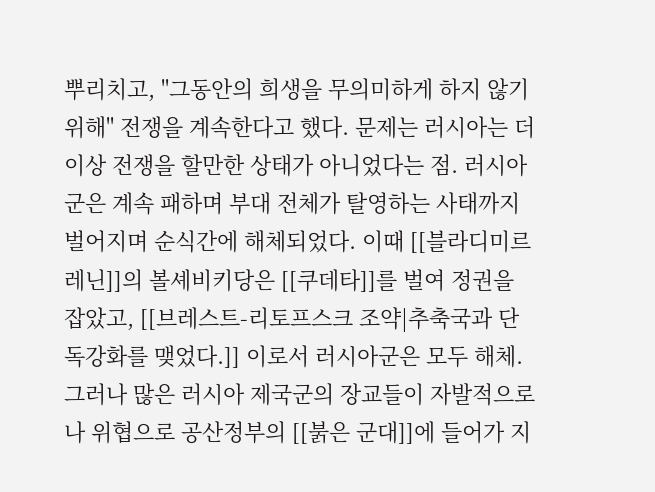뿌리치고, "그동안의 희생을 무의미하게 하지 않기 위해" 전쟁을 계속한다고 했다. 문제는 러시아는 더 이상 전쟁을 할만한 상태가 아니었다는 점. 러시아군은 계속 패하며 부대 전체가 탈영하는 사태까지 벌어지며 순식간에 해체되었다. 이때 [[블라디미르 레닌]]의 볼셰비키당은 [[쿠데타]]를 벌여 정권을 잡았고, [[브레스트-리토프스크 조약|추축국과 단독강화를 맺었다.]] 이로서 러시아군은 모두 해체. 그러나 많은 러시아 제국군의 장교들이 자발적으로나 위협으로 공산정부의 [[붉은 군대]]에 들어가 지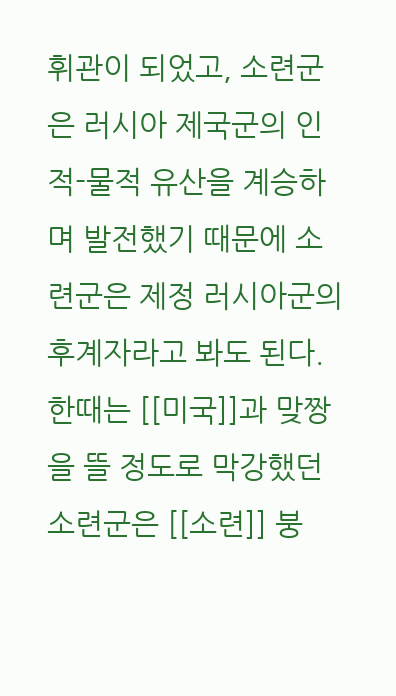휘관이 되었고, 소련군은 러시아 제국군의 인적-물적 유산을 계승하며 발전했기 때문에 소련군은 제정 러시아군의 후계자라고 봐도 된다. 한때는 [[미국]]과 맞짱을 뜰 정도로 막강했던 소련군은 [[소련]] 붕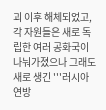괴 이후 해체되었고, 각 자원들은 새로 독립한 여러 공화국이 나눠가졌으나 그래도 새로 생긴 '''러시아 연방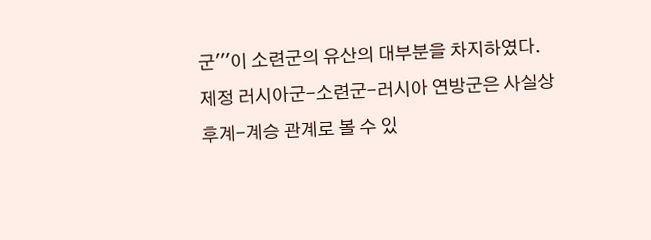군'''이 소련군의 유산의 대부분을 차지하였다. 제정 러시아군-소련군-러시아 연방군은 사실상 후계-계승 관계로 볼 수 있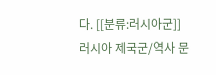다. [[분류:러시아군]] 러시아 제국군/역사 문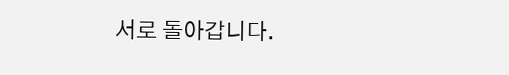서로 돌아갑니다.